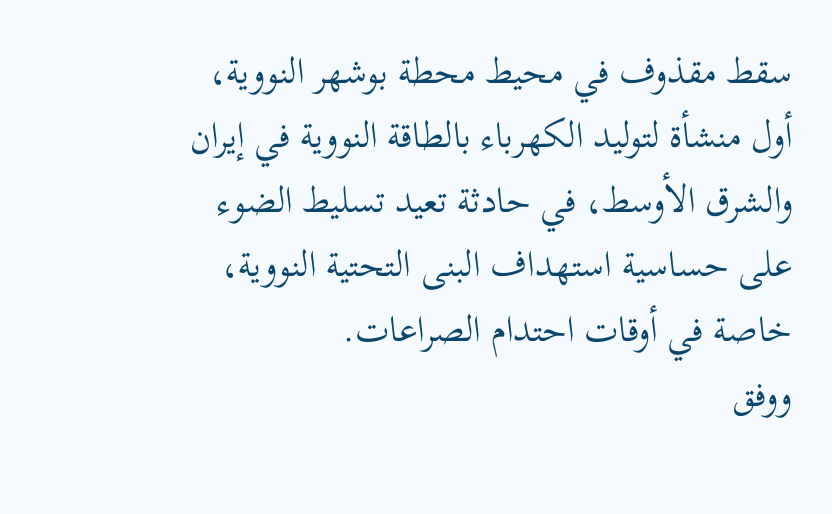سقط مقذوف في محيط محطة بوشهر النووية، أول منشأة لتوليد الكهرباء بالطاقة النووية في إيران والشرق الأوسط، في حادثة تعيد تسليط الضوء على حساسية استهداف البنى التحتية النووية، خاصة في أوقات احتدام الصراعات.
ووفق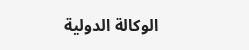الوكالة الدولية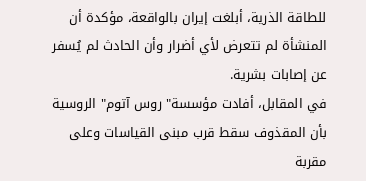للطاقة الذرية، أبلغت إيران بالواقعة، مؤكدة أن المنشأة لم تتعرض لأي أضرار وأن الحادث لم يُسفر عن إصابات بشرية.
في المقابل، أفادت مؤسسة" روس آتوم" الروسية بأن المقذوف سقط قرب مبنى القياسات وعلى مقربة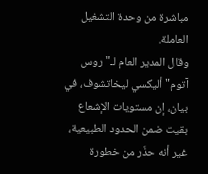مباشرة من وحدة التشغيل العاملة.
وقال المدير العام لـ" روس آتوم" أليكسي ليخاتشوف، في بيان، إن مستويات الإشعاع بقيت ضمن الحدود الطبيعية، غير أنه حذّر من خطورة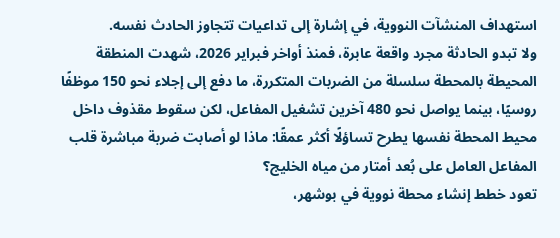استهداف المنشآت النووية، في إشارة إلى تداعيات تتجاوز الحادث نفسه.
ولا تبدو الحادثة مجرد واقعة عابرة، فمنذ أواخر فبراير 2026، شهدت المنطقة المحيطة بالمحطة سلسلة من الضربات المتكررة، ما دفع إلى إجلاء نحو 150 موظفًا روسيًا، بينما يواصل نحو 480 آخرين تشغيل المفاعل، لكن سقوط مقذوف داخل محيط المحطة نفسها يطرح تساؤلًا أكثر عمقًا: ماذا لو أصابت ضربة مباشرة قلب المفاعل العامل على بُعد أمتار من مياه الخليج؟
تعود خطط إنشاء محطة نووية في بوشهر،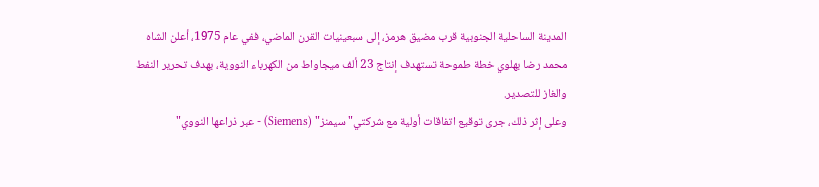المدينة الساحلية الجنوبية قرب مضيق هرمز، إلى سبعينيات القرن الماضي، ففي عام 1975، أعلن الشاه محمد رضا بهلوي خطة طموحة تستهدف إنتاج 23 ألف ميجاواط من الكهرباء النووية، بهدف تحرير النفط والغاز للتصدير.
وعلى إثر ذلك، جرى توقيع اتفاقات أولية مع شركتي" سيمنز" (Siemens) - عبر ذراعها النووي"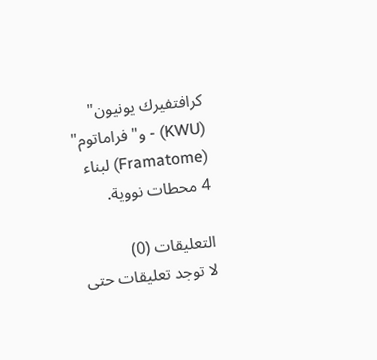كرافتفيرك يونيون" (KWU) - و" فراماتوم" (Framatome) لبناء 4 محطات نووية.

التعليقات (0)
لا توجد تعليقات حتى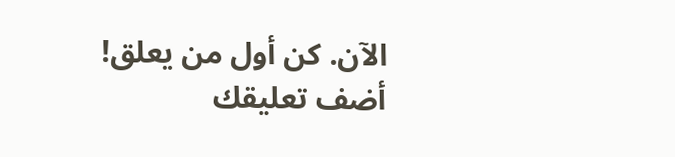الآن. كن أول من يعلق!
أضف تعليقك